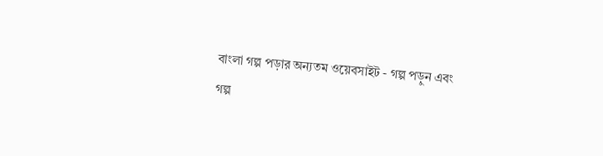বাংলা গল্প পড়ার অন্যতম ওয়েবসাইট - গল্প পড়ুন এবং গল্প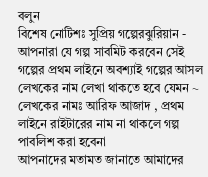বলুন
বিশেষ নোটিশঃ সুপ্রিয় গল্পেরঝুরিয়ান - আপনারা যে গল্প সাবমিট করবেন সেই গল্পের প্রথম লাইনে অবশ্যাই গল্পের আসল লেখকের নাম লেখা থাকতে হবে যেমন ~ লেখকের নামঃ আরিফ আজাদ , প্রথম লাইনে রাইটারের নাম না থাকলে গল্প পাবলিশ করা হবেনা
আপনাদের মতামত জানাতে আমাদের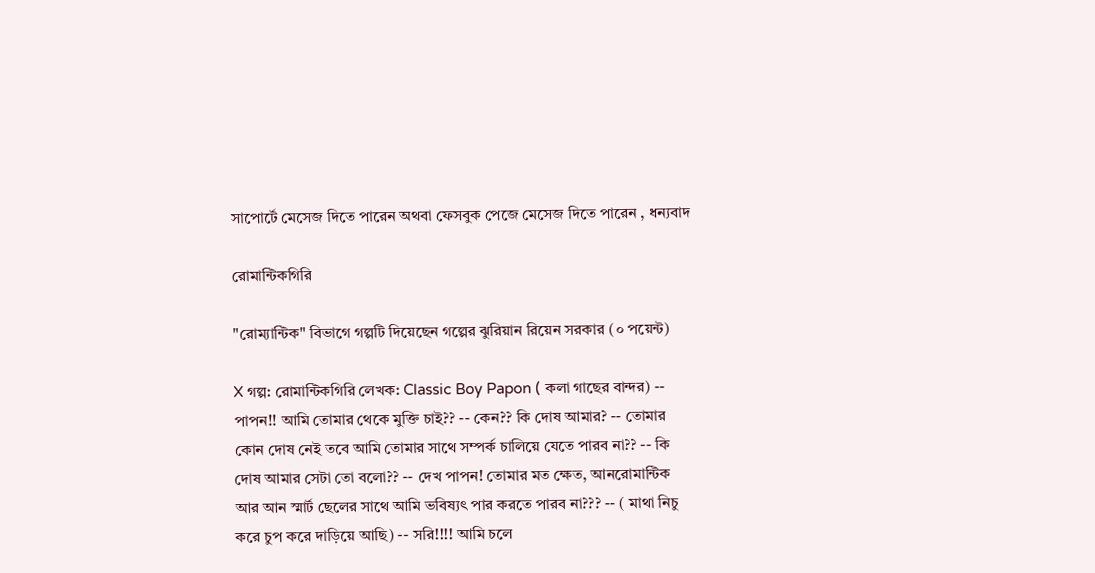সাপোর্টে মেসেজ দিতে পারেন অথবা ফেসবুক পেজে মেসেজ দিতে পারেন , ধন্যবাদ

রোমান্টিকগিরি

"রোম্যান্টিক" বিভাগে গল্পটি দিয়েছেন গল্পের ঝুরিয়ান রিয়েন সরকার (০ পয়েন্ট)

X গল্প: রোমান্টিকগিরি লেখক: Classic Boy Papon ( কলা গাছের বান্দর) -- পাপন!! আমি তোমার থেকে মুক্তি চাই?? -- কেন?? কি দোষ আমার? -- তোমার কোন দোষ নেই তবে আমি তোমার সাথে সম্পর্ক চালিয়ে যেতে পারব না?? -- কি দোষ আমার সেটা তো বলো?? -- দেখ পাপন! তোমার মত ক্ষেত, আনরোমান্টিক আর আন স্মার্ট ছেলের সাথে আমি ভবিষ্যৎ পার করতে পারব না??? -- ( মাথা নিচু করে চুপ করে দাড়িয়ে আছি) -- সরি!!!! আমি চলে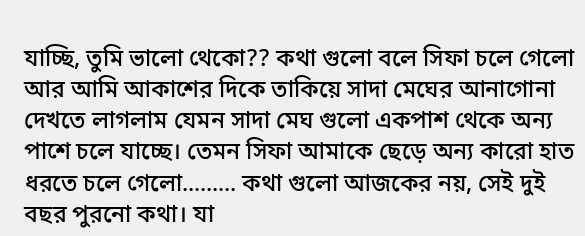যাচ্ছি, তুমি ভালো থেকো?? কথা গুলো বলে সিফা চলে গেলো আর আমি আকাশের দিকে তাকিয়ে সাদা মেঘের আনাগোনা দেখতে লাগলাম যেমন সাদা মেঘ গুলো একপাশ থেকে অন্য পাশে চলে যাচ্ছে। তেমন সিফা আমাকে ছেড়ে অন্য কারো হাত ধরতে চলে গেলো......... কথা গুলো আজকের নয়, সেই দুই বছর পুরনো কথা। যা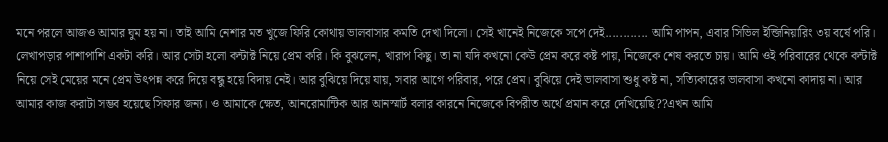মনে পরলে আজও আমার ঘুম হয় না। তাই আমি নেশার মত খুজে ফিরি কোথায় ভালবাসার কমতি দেখা দিলো। সেই খানেই নিজেকে সপে দেই............ আমি পাপন, এবার সিভিল ইন্জিনিয়ারিং ৩য় বর্ষে পরি। লেখাপড়ার পাশাপাশি একটা করি। আর সেটা হলো কন্টাক্ট নিয়ে প্রেম করি। কি বুঝলেন, খারাপ কিছু। তা না যদি কখনো কেউ প্রেম করে কষ্ট পায়, নিজেকে শেষ করতে চায়। আমি ওই পরিবারের থেকে কন্টাক্ট নিয়ে সেই মেয়ের মনে প্রেম উৎপন্ন করে দিয়ে বন্ধু হয়ে বিদায় নেই। আর বুঝিয়ে দিয়ে যায়, সবার আগে পরিবার, পরে প্রেম। বুঝিয়ে দেই ভালবাসা শুধু কষ্ট না, সত্যিকারের ভালবাসা কখনো কাদায় না। আর আমার কাজ করাটা সম্ভব হয়েছে সিফার জন্য। ও আমাকে ক্ষেত, আনরোমান্টিক আর আনস্মার্ট বলার কারনে নিজেকে বিপরীত অর্থে প্রমান করে দেখিয়েছি??এখন আমি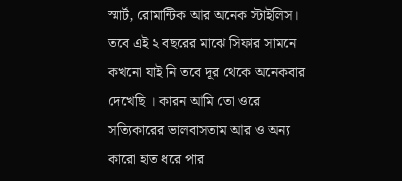স্মার্ট, রোমান্টিক আর অনেক স্টাইলিস। তবে এই ২ বছরের মাঝে সিফার সামনে কখনো যাই নি তবে দূর থেকে অনেকবার দেখেছি । কারন আমি তো ওরে সত্যিকারের ভালবাসতাম আর ও অন্য কারো হাত ধরে পার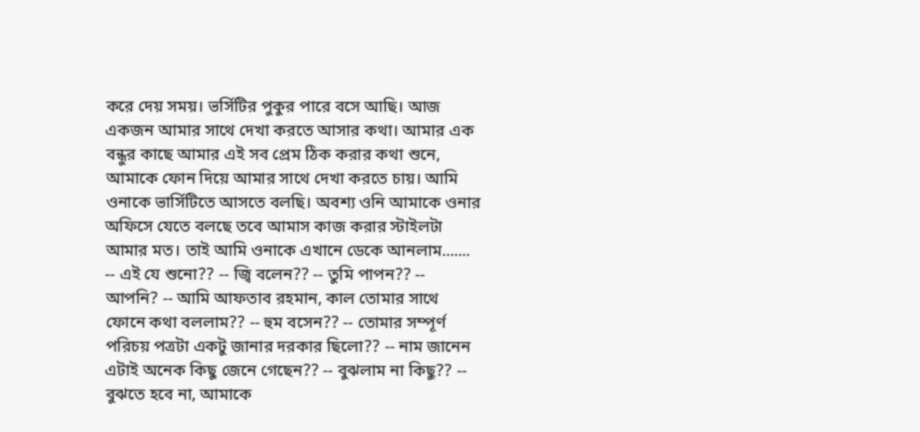করে দেয় সময়। ভর্সিটির পুকুর পারে বসে আছি। আজ একজন আমার সাথে দেখা করতে আসার কথা। আমার এক বন্ধুর কাছে আমার এই সব প্রেম ঠিক করার কথা শুনে, আমাকে ফোন দিয়ে আমার সাথে দেখা করতে চায়। আমি ওনাকে ভার্সিটিতে আসতে বলছি। অবশ্য ওনি আমাকে ওনার অফিসে যেতে বলছে তবে আমাস কাজ করার স্টাইলটা আমার মত। তাই আমি ওনাকে এখানে ডেকে আনলাম....... -- এই যে শুনো?? -- জ্বি বলেন?? -- তুমি পাপন?? -- আপনি? -- আমি আফতাব রহমান, কাল তোমার সাথে ফোনে কথা বললাম?? -- হুম বসেন?? -- তোমার সম্পূর্ণ পরিচয় পত্রটা একটু জানার দরকার ছিলো?? -- নাম জানেন এটাই অনেক কিছু জেনে গেছেন?? -- বুঝলাম না কিছু?? -- বুঝতে হবে না, আমাকে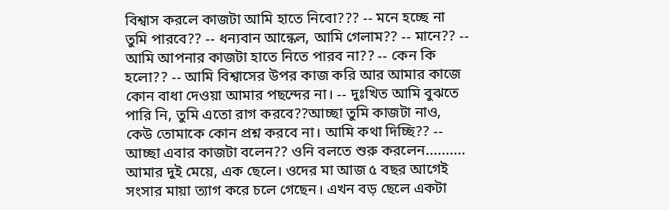বিশ্বাস করলে কাজটা আমি হাতে নিবো??? -- মনে হচ্ছে না তুমি পারবে?? -- ধন্যবান আন্কেল, আমি গেলাম?? -- মানে?? -- আমি আপনার কাজটা হাতে নিতে পারব না?? -- কেন কি হলো?? -- আমি বিশ্বাসের উপর কাজ করি আর আমার কাজে কোন বাধা দেওয়া আমার পছন্দের না। -- দুঃখিত আমি বুঝতে পারি নি, তুমি এতো রাগ করবে??আচ্ছা তুমি কাজটা নাও, কেউ তোমাকে কোন প্রশ্ন করবে না। আমি কথা দিচ্ছি?? -- আচ্ছা এবার কাজটা বলেন?? ওনি বলতে শুরু করলেন.......... আমার দুই মেয়ে, এক ছেলে। ওদের মা আজ ৫ বছর আগেই সংসার মায়া ত্যাগ করে চলে গেছেন। এখন বড় ছেলে একটা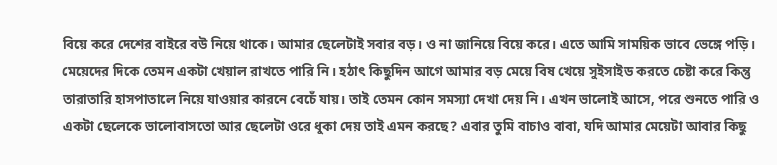বিয়ে করে দেশের বাইরে বউ নিয়ে থাকে। আমার ছেলেটাই সবার বড়। ও না জানিয়ে বিয়ে করে। এতে আমি সাময়িক ভাবে ভেঙ্গে পড়ি। মেয়েদের দিকে তেমন একটা খেয়াল রাখতে পারি নি। হঠাৎ কিছুদিন আগে আমার বড় মেয়ে বিষ খেয়ে সুইসাইড করতে চেষ্টা করে কিন্তু তারাতারি হাসপাতালে নিয়ে যাওয়ার কারনে বেচেঁ যায়। তাই তেমন কোন সমস্যা দেখা দেয় নি। এখন ভালোই আসে, পরে শুনতে পারি ও একটা ছেলেকে ভালোবাসতো আর ছেলেটা ওরে ধুকা দেয় তাই এমন করছে? এবার তুমি বাচাও বাবা, যদি আমার মেয়েটা আবার কিছু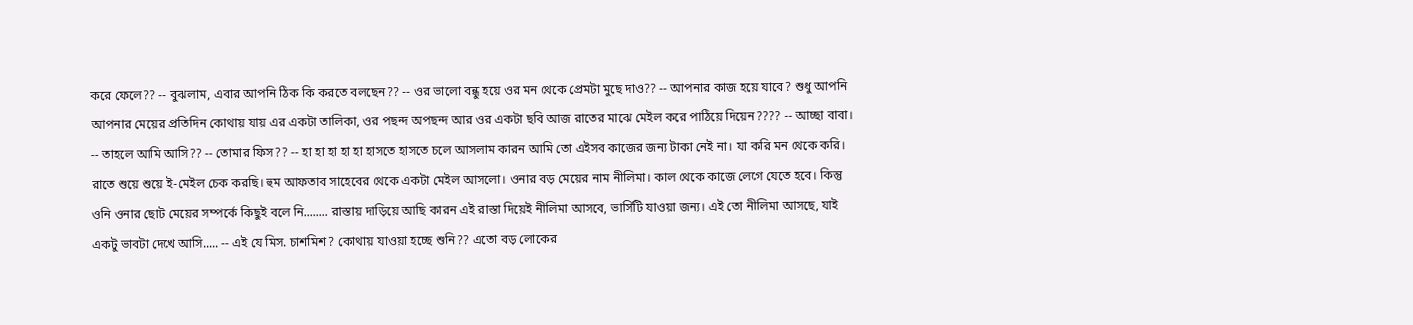করে ফেলে?? -- বুঝলাম, এবার আপনি ঠিক কি করতে বলছেন?? -- ওর ভালো বন্ধু হয়ে ওর মন থেকে প্রেমটা মুছে দাও?? -- আপনার কাজ হয়ে যাবে? শুধু আপনি আপনার মেয়ের প্রতিদিন কোথায় যায় এর একটা তালিকা, ওর পছন্দ অপছন্দ আর ওর একটা ছবি আজ রাতের মাঝে মেইল করে পাঠিয়ে দিয়েন???? -- আচ্ছা বাবা। -- তাহলে আমি আসি?? -- তোমার ফিস?? -- হা হা হা হা হা হাসতে হাসতে চলে আসলাম কারন আমি তো এইসব কাজের জন্য টাকা নেই না। যা করি মন থেকে করি। রাতে শুয়ে শুয়ে ই-মেইল চেক করছি। হুম আফতাব সাহেবের থেকে একটা মেইল আসলো। ওনার বড় মেয়ের নাম নীলিমা। কাল থেকে কাজে লেগে যেতে হবে। কিন্তু ওনি ওনার ছোট মেয়ের সম্পর্কে কিছুই বলে নি........ রাস্তায় দাড়িয়ে আছি কারন এই রাস্তা দিয়েই নীলিমা আসবে, ভার্সিটি যাওয়া জন্য। এই তো নীলিমা আসছে, যাই একটু ভাবটা দেখে আসি..... -- এই যে মিস. চাশমিশ? কোথায় যাওয়া হচ্ছে শুনি?? এতো বড় লোকের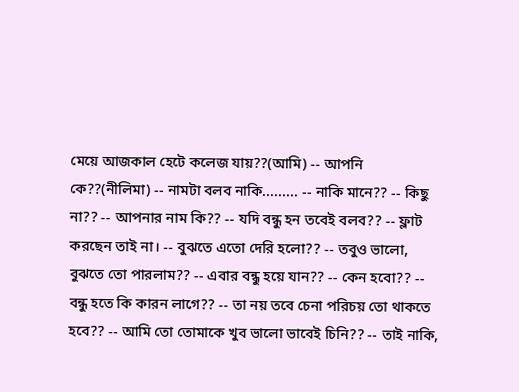মেয়ে আজকাল হেটে কলেজ যায়??(আমি) -- আপনি কে??(নীলিমা) -- নামটা বলব নাকি......... -- নাকি মানে?? -- কিছু না?? -- আপনার নাম কি?? -- যদি বন্ধু হন তবেই বলব?? -- ফ্লাট করছেন তাই না। -- বুঝতে এতো দেরি হলো?? -- তবুও ভালো, বুঝতে তো পারলাম?? -- এবার বন্ধু হয়ে যান?? -- কেন হবো?? -- বন্ধু হতে কি কারন লাগে?? -- তা নয় তবে চেনা পরিচয় তো থাকতে হবে?? -- আমি তো তোমাকে খুব ভালো ভাবেই চিনি?? -- তাই নাকি,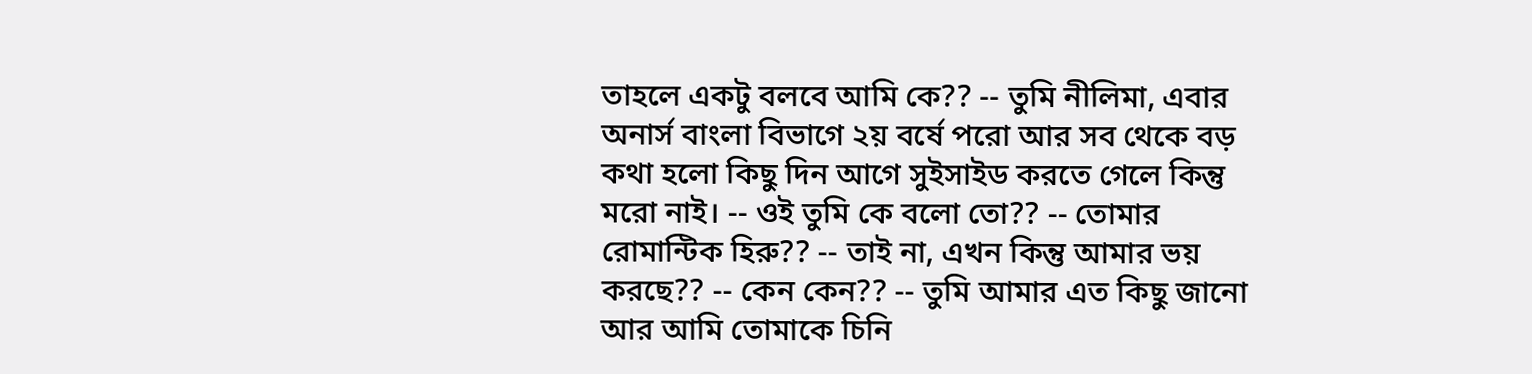তাহলে একটু বলবে আমি কে?? -- তুমি নীলিমা, এবার অনার্স বাংলা বিভাগে ২য় বর্ষে পরো আর সব থেকে বড় কথা হলো কিছু দিন আগে সুইসাইড করতে গেলে কিন্তু মরো নাই। -- ওই তুমি কে বলো তো?? -- তোমার রোমান্টিক হিরু?? -- তাই না, এখন কিন্তু আমার ভয় করছে?? -- কেন কেন?? -- তুমি আমার এত কিছু জানো আর আমি তোমাকে চিনি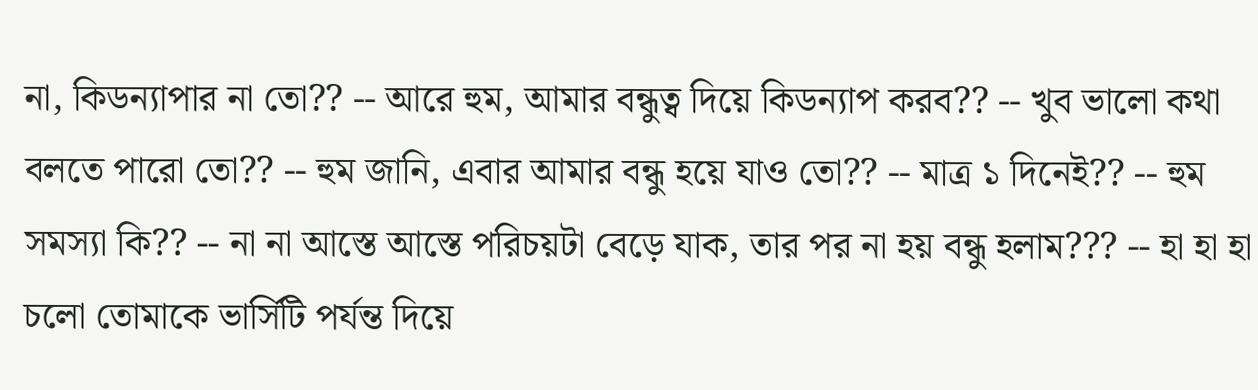না, কিডন্যাপার না তো?? -- আরে হুম, আমার বন্ধুত্ব দিয়ে কিডন্যাপ করব?? -- খুব ভালো কথা বলতে পারো তো?? -- হুম জানি, এবার আমার বন্ধু হয়ে যাও তো?? -- মাত্র ১ দিনেই?? -- হুম সমস্যা কি?? -- না না আস্তে আস্তে পরিচয়টা বেড়ে যাক, তার পর না হয় বন্ধু হলাম??? -- হা হা হা চলো তোমাকে ভার্সিটি পর্যন্ত দিয়ে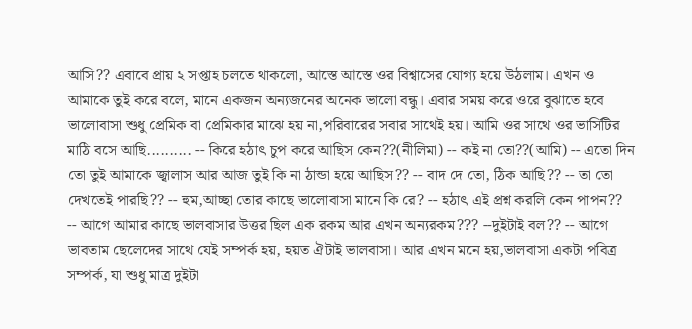আসি?? এবাবে প্রায় ২ সপ্তাহ চলতে থাকলো, আস্তে আস্তে ওর বিশ্বাসের যোগ্য হয়ে উঠলাম। এখন ও আমাকে তুই করে বলে, মানে একজন অন্যজনের অনেক ভালো বন্ধু। এবার সময় করে ওরে বুঝাতে হবে ভালোবাসা শুধু প্রেমিক বা প্রেমিকার মাঝে হয় না,পরিবারের সবার সাথেই হয়। আমি ওর সাথে ওর ভার্সিটির মাঠি বসে আছি.......... -- কিরে হঠাৎ চুপ করে আছিস কেন??(নীলিমা) -- কই না তো??(আমি) -- এতো দিন তো তুই আমাকে জ্বালাস আর আজ তুই কি না ঠান্ডা হয়ে আছিস?? -- বাদ দে তো, ঠিক আছি?? -- তা তো দেখতেই পারছি?? -- হুম,আচ্ছা তোর কাছে ভালোবাসা মানে কি রে? -- হঠাৎ এই প্রশ্ন করলি কেন পাপন?? -- আগে আমার কাছে ভালবাসার উত্তর ছিল এক রকম আর এখন অন্যরকম??? --দুইটাই বল?? -- আগে ভাবতাম ছেলেদের সাথে যেই সম্পর্ক হয়, হয়ত ঐটাই ভালবাসা। আর এখন মনে হয়,ভালবাসা একটা পবিত্র সম্পর্ক, যা শুধু মাত্র দুইটা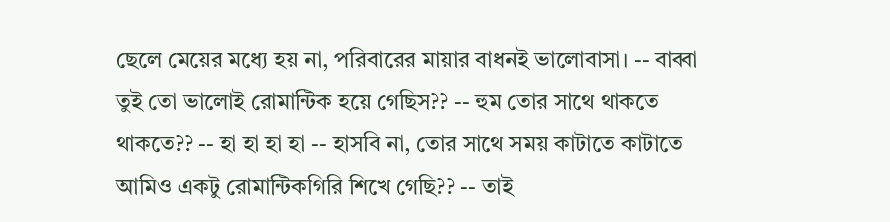ছেলে মেয়ের মধ্যে হয় না, পরিবারের মায়ার বাধনই ভালোবাসা। -- বাব্বা তুই তো ভালোই রোমান্টিক হয়ে গেছিস?? -- হুম তোর সাথে থাকতে থাকতে?? -- হা হা হা হা -- হাসবি না, তোর সাথে সময় কাটাতে কাটাতে আমিও একটু রোমান্টিকগিরি শিখে গেছি?? -- তাই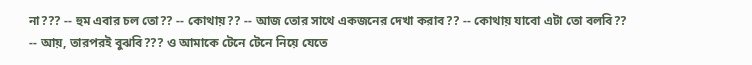না??? -- হুম এবার চল তো?? -- কোথায়?? -- আজ তোর সাথে একজনের দেখা করাব?? -- কোথায় যাবো এটা তো বলবি?? -- আয়, তারপরই বুঝবি??? ও আমাকে টেনে টেনে নিয়ে যেতে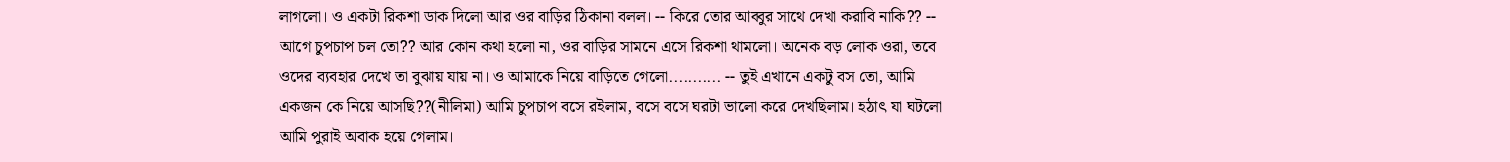লাগলো। ও একটা রিকশা ডাক দিলো আর ওর বাড়ির ঠিকানা বলল। -- কিরে তোর আব্বুর সাথে দেখা করাবি নাকি?? -- আগে চুপচাপ চল তো?? আর কোন কথা হলো না, ওর বাড়ির সামনে এসে রিকশা থামলো। অনেক বড় লোক ওরা, তবে ওদের ব্যবহার দেখে তা বুঝায় যায় না। ও আমাকে নিয়ে বাড়িতে গেলো........... -- তুই এখানে একটু বস তো, আমি একজন কে নিয়ে আসছি??(নীলিমা) আমি চুপচাপ বসে রইলাম, বসে বসে ঘরটা ভালো করে দেখছিলাম। হঠাৎ যা ঘটলো আমি পুরাই অবাক হয়ে গেলাম।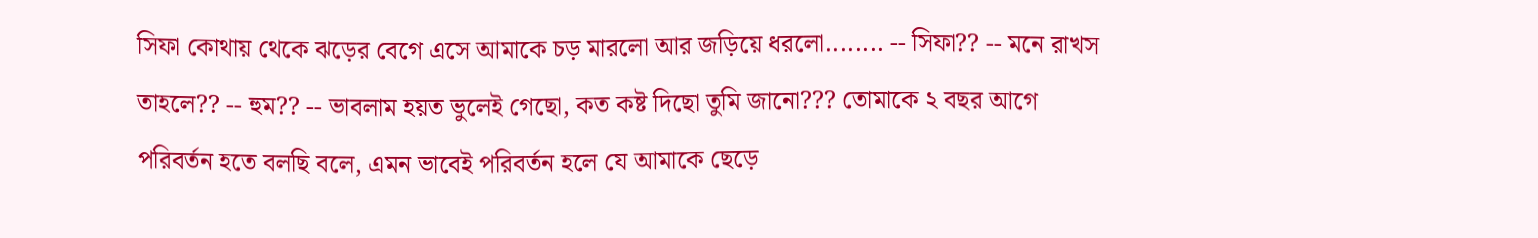সিফা কোথায় থেকে ঝড়ের বেগে এসে আমাকে চড় মারলো আর জড়িয়ে ধরলো........ -- সিফা?? -- মনে রাখস তাহলে?? -- হুম?? -- ভাবলাম হয়ত ভুলেই গেছো, কত কষ্ট দিছো তুমি জানো??? তোমাকে ২ বছর আগে পরিবর্তন হতে বলছি বলে, এমন ভাবেই পরিবর্তন হলে যে আমাকে ছেড়ে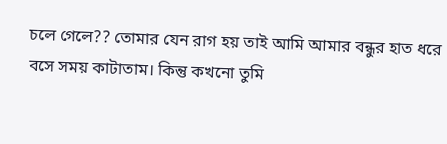চলে গেলে?? তোমার যেন রাগ হয় তাই আমি আমার বন্ধুর হাত ধরে বসে সময় কাটাতাম। কিন্তু কখনো তুমি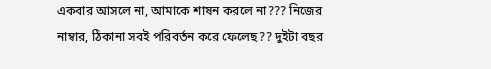একবার আসলে না, আমাকে শাষন করলে না??? নিজের নাম্বার, ঠিকানা সবই পরিবর্তন করে ফেলেছ?? দুইটা বছর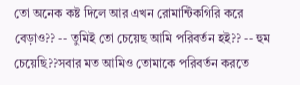তো অনেক কষ্ট দিলে আর এখন রোমান্টিকগিরি করে বেড়াও?? -- তুমিই তো চেয়েছ আমি পরিবর্তন হই?? -- হুম চেয়েছি??সবার মত আমিও তোমাকে পরিবর্তন করতে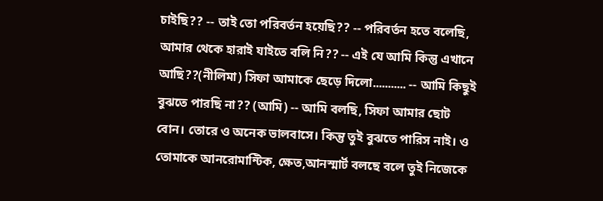চাইছি?? -- তাই তো পরিবর্তন হয়েছি?? -- পরিবর্তন হতে বলেছি, আমার থেকে হারাই যাইতে বলি নি?? -- এই যে আমি কিন্তু এখানে আছি??(নীলিমা) সিফা আমাকে ছেড়ে দিলো........... -- আমি কিছুই বুঝতে পারছি না?? (আমি) -- আমি বলছি, সিফা আমার ছোট বোন। তোরে ও অনেক ভালবাসে। কিন্তু তুই বুঝতে পারিস নাই। ও তোমাকে আনরোমান্টিক, ক্ষেত,আনস্মার্ট বলছে বলে তুই নিজেকে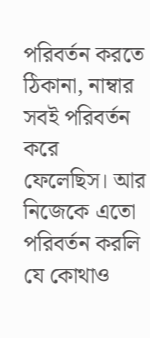পরিবর্তন করতে ঠিকানা, নাম্বার সবই পরিবর্তন করে ফেলেছিস। আর নিজেকে এতো পরিবর্তন করলি যে কোথাও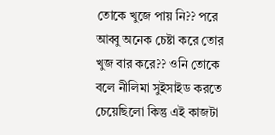তোকে খুজে পায় নি?? পরে আব্বু অনেক চেষ্টা করে তোর খুজ বার করে?? ওনি তোকে বলে নীলিমা সুইসাইড করতে চেয়েছিলো কিন্তু এই কাজটা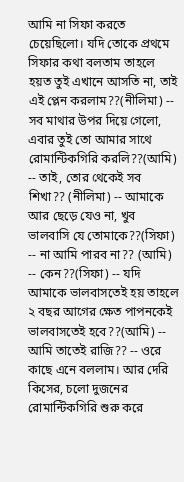আমি না সিফা করতে চেয়েছিলো। যদি তোকে প্রথমে সিফার কথা বলতাম তাহলে হয়ত তুই এখানে আসতি না, তাই এই প্লেন করলাম??(নীলিমা) -- সব মাথার উপর দিয়ে গেলো, এবার তুই তো আমার সাথে রোমান্টিকগিরি করলি??(আমি) -- তাই, তোর থেকেই সব শিখা?? (নীলিমা) -- আমাকে আর ছেড়ে যেও না, খুব ভালবাসি যে তোমাকে??(সিফা) -- না আমি পারব না?? (আমি) -- কেন??(সিফা) -- যদি আমাকে ভালবাসতেই হয় তাহলে ২ বছর আগের ক্ষেত পাপনকেই ভালবাসতেই হবে??(আমি) -- আমি তাতেই রাজি?? -- ওরে কাছে এনে বললাম। আর দেরি কিসের, চলো দুজনের রোমান্টিকগিরি শুরু করে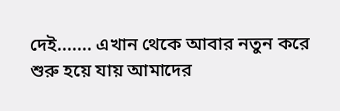দেই....... এখান থেকে আবার নতুন করে শুরু হয়ে যায় আমাদের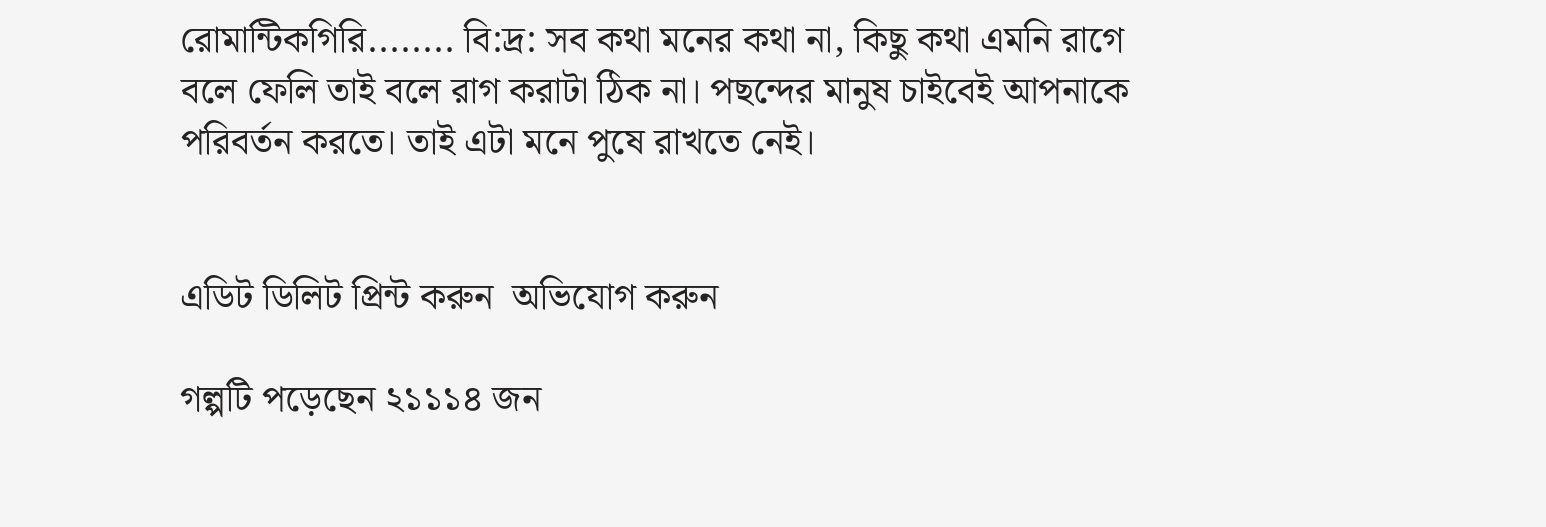রোমান্টিকগিরি........ বি:দ্র: সব কথা মনের কথা না, কিছু কথা এমনি রাগে বলে ফেলি তাই বলে রাগ করাটা ঠিক না। পছন্দের মানুষ চাইবেই আপনাকে পরিবর্তন করতে। তাই এটা মনে পুষে রাখতে নেই।


এডিট ডিলিট প্রিন্ট করুন  অভিযোগ করুন

গল্পটি পড়েছেন ২১১১৪ জন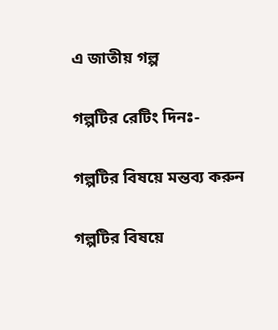এ জাতীয় গল্প

গল্পটির রেটিং দিনঃ-

গল্পটির বিষয়ে মন্তব্য করুন

গল্পটির বিষয়ে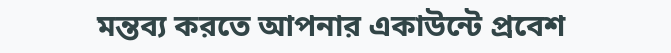মন্তব্য করতে আপনার একাউন্টে প্রবেশ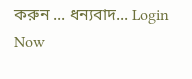করুন ... ধন্যবাদ... Login Now